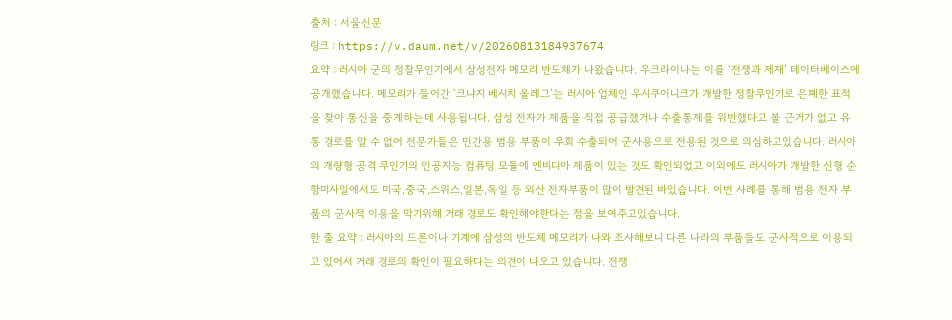출처 : 서울신문
링크 : https://v.daum.net/v/20260813184937674
요약 : 러시아 군의 정찰무인기에서 삼성전자 메모리 반도체가 나왔습니다. 우크라이나는 이를 ‘전쟁과 제재’ 데이터베이스에 공개했습니다. 메모리가 들어간 ‘크냐지 베시치 올레그’는 러시아 업체인 우시쿠이니크가 개발한 정찰무인기로 은폐한 표적을 찾아 통신을 중계하는데 사용됩니다. 삼성 전자가 제품을 직접 공급했거나 수출통제를 위반했다고 볼 근거가 없고 유통 경로를 알 수 없어 전문가들은 민간용 범용 부품이 우회 수출되어 군사용으로 전용된 것으로 의심하고있습니다. 러시아의 개량형 공격 무인기의 인공지능 컴퓨팅 모듈에 엔비디아 제품이 있는 것도 확인되었고 이외에도 러시아가 개발한 신형 순항미사일에서도 미국,중국,스위스,일본,독일 등 외산 전자부품이 많이 발견된 바있습니다. 이번 사례를 통해 범용 전자 부품의 군사적 이용을 막기위해 거래 경로도 확인해야한다는 점을 보여주고있습니다.
한 줄 요약 : 러시아의 드론이나 기계에 삼성의 반도체 메모리가 나와 조사해보니 다른 나라의 부품들도 군사적으로 이용되고 있어서 거래 경로의 확인이 필요하다는 의견이 나오고 있습니다. 전쟁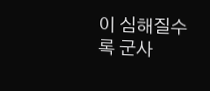이 심해질수록 군사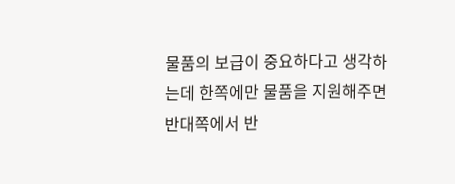물품의 보급이 중요하다고 생각하는데 한쪽에만 물품을 지원해주면 반대쪽에서 반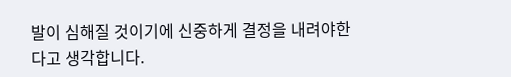발이 심해질 것이기에 신중하게 결정을 내려야한다고 생각합니다.